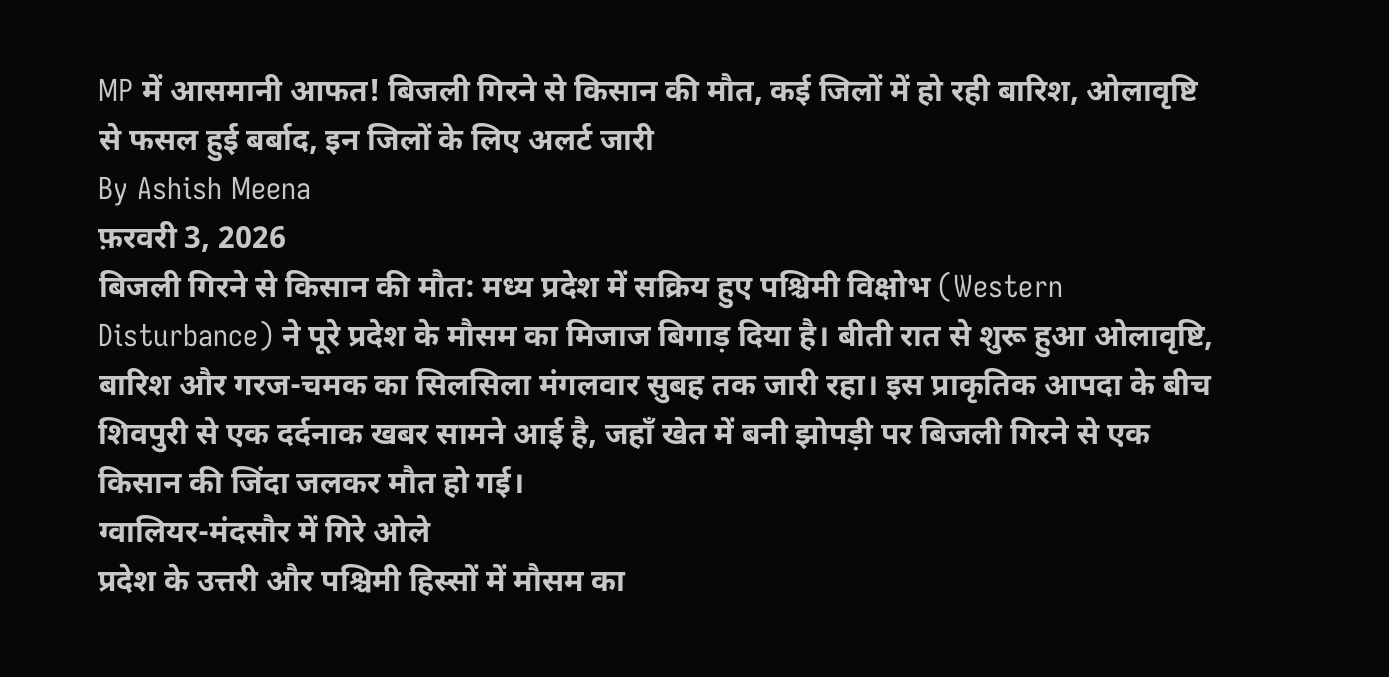MP में आसमानी आफत! बिजली गिरने से किसान की मौत, कई जिलों में हो रही बारिश, ओलावृष्टि से फसल हुई बर्बाद, इन जिलों के लिए अलर्ट जारी
By Ashish Meena
फ़रवरी 3, 2026
बिजली गिरने से किसान की मौत: मध्य प्रदेश में सक्रिय हुए पश्चिमी विक्षोभ (Western Disturbance) ने पूरे प्रदेश के मौसम का मिजाज बिगाड़ दिया है। बीती रात से शुरू हुआ ओलावृष्टि, बारिश और गरज-चमक का सिलसिला मंगलवार सुबह तक जारी रहा। इस प्राकृतिक आपदा के बीच शिवपुरी से एक दर्दनाक खबर सामने आई है, जहाँ खेत में बनी झोपड़ी पर बिजली गिरने से एक किसान की जिंदा जलकर मौत हो गई।
ग्वालियर-मंदसौर में गिरे ओले
प्रदेश के उत्तरी और पश्चिमी हिस्सों में मौसम का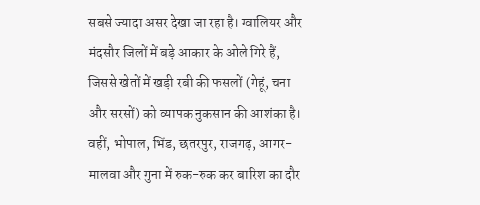सबसे ज्यादा असर देखा जा रहा है। ग्वालियर और मंदसौर जिलों में बड़े आकार के ओले गिरे हैं, जिससे खेतों में खड़ी रबी की फसलों (गेहूं, चना और सरसों) को व्यापक नुकसान की आशंका है। वहीं, भोपाल, भिंड, छतरपुर, राजगढ़, आगर-मालवा और गुना में रुक-रुक कर बारिश का दौर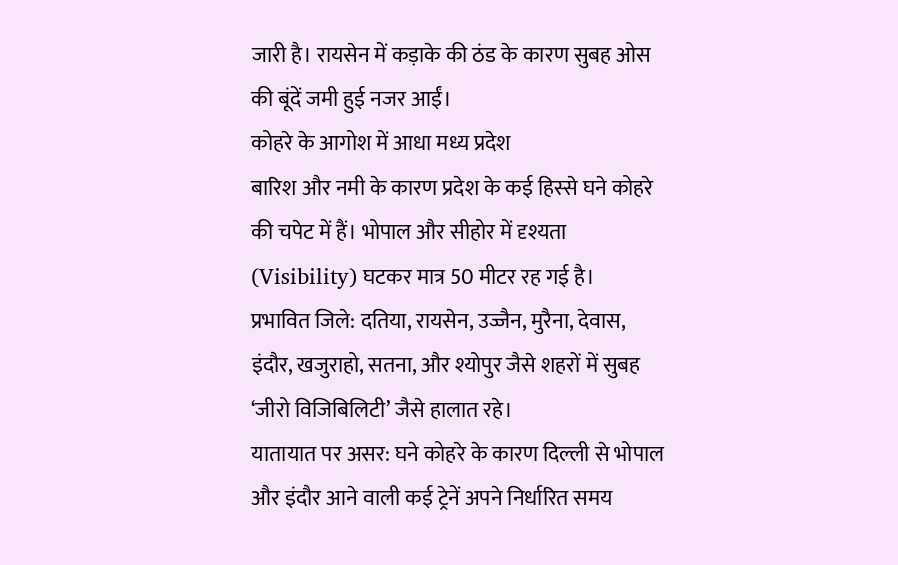जारी है। रायसेन में कड़ाके की ठंड के कारण सुबह ओस की बूंदें जमी हुई नजर आईं।
कोहरे के आगोश में आधा मध्य प्रदेश
बारिश और नमी के कारण प्रदेश के कई हिस्से घने कोहरे की चपेट में हैं। भोपाल और सीहोर में दृश्यता (Visibility) घटकर मात्र 50 मीटर रह गई है।
प्रभावित जिले: दतिया, रायसेन, उज्जैन, मुरैना, देवास, इंदौर, खजुराहो, सतना, और श्योपुर जैसे शहरों में सुबह ‘जीरो विजिबिलिटी’ जैसे हालात रहे।
यातायात पर असर: घने कोहरे के कारण दिल्ली से भोपाल और इंदौर आने वाली कई ट्रेनें अपने निर्धारित समय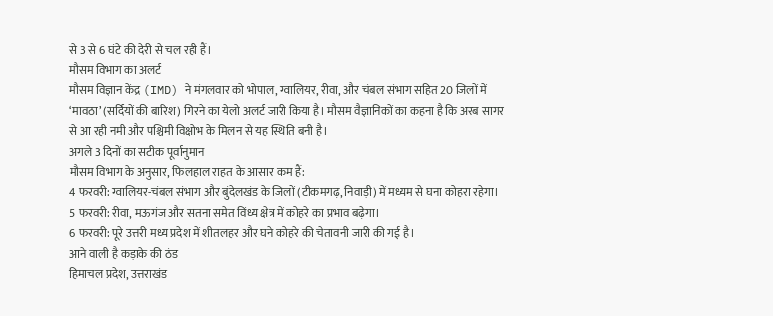से 3 से 6 घंटे की देरी से चल रही हैं।
मौसम विभाग का अलर्ट
मौसम विज्ञान केंद्र (IMD) ने मंगलवार को भोपाल, ग्वालियर, रीवा, और चंबल संभाग सहित 20 जिलों में ‘मावठा’ (सर्दियों की बारिश) गिरने का येलो अलर्ट जारी किया है। मौसम वैज्ञानिकों का कहना है कि अरब सागर से आ रही नमी और पश्चिमी विक्षोभ के मिलन से यह स्थिति बनी है।
अगले 3 दिनों का सटीक पूर्वानुमान
मौसम विभाग के अनुसार, फिलहाल राहत के आसार कम हैं:
4 फरवरी: ग्वालियर-चंबल संभाग और बुंदेलखंड के जिलों (टीकमगढ़, निवाड़ी) में मध्यम से घना कोहरा रहेगा।
5 फरवरी: रीवा, मऊगंज और सतना समेत विंध्य क्षेत्र में कोहरे का प्रभाव बढ़ेगा।
6 फरवरी: पूरे उत्तरी मध्य प्रदेश में शीतलहर और घने कोहरे की चेतावनी जारी की गई है।
आने वाली है कड़ाके की ठंड
हिमाचल प्रदेश, उत्तराखंड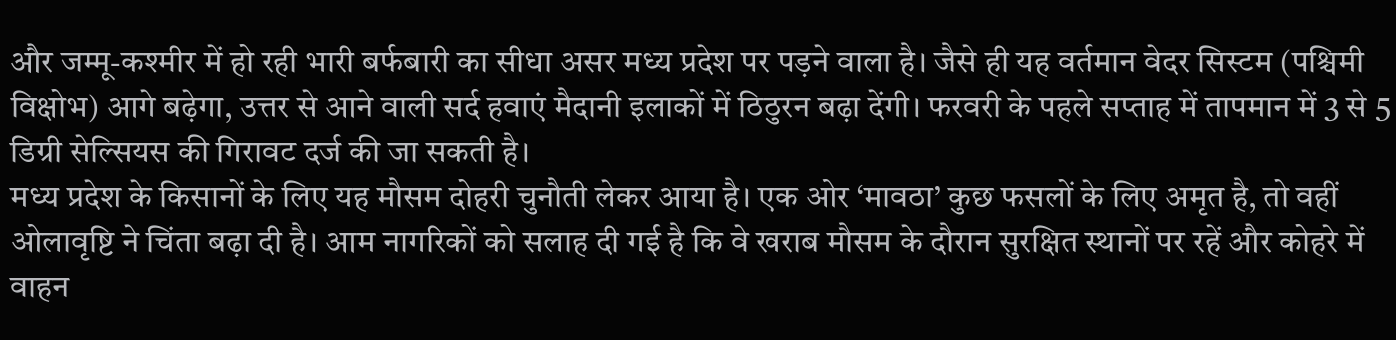और जम्मू-कश्मीर में हो रही भारी बर्फबारी का सीधा असर मध्य प्रदेश पर पड़ने वाला है। जैसे ही यह वर्तमान वेदर सिस्टम (पश्चिमी विक्षोभ) आगे बढ़ेगा, उत्तर से आने वाली सर्द हवाएं मैदानी इलाकों में ठिठुरन बढ़ा देंगी। फरवरी के पहले सप्ताह में तापमान में 3 से 5 डिग्री सेल्सियस की गिरावट दर्ज की जा सकती है।
मध्य प्रदेश के किसानों के लिए यह मौसम दोहरी चुनौती लेकर आया है। एक ओर ‘मावठा’ कुछ फसलों के लिए अमृत है, तो वहीं ओलावृष्टि ने चिंता बढ़ा दी है। आम नागरिकों को सलाह दी गई है कि वे खराब मौसम के दौरान सुरक्षित स्थानों पर रहें और कोहरे में वाहन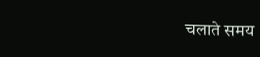चलाते समय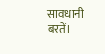सावधानी बरतें।